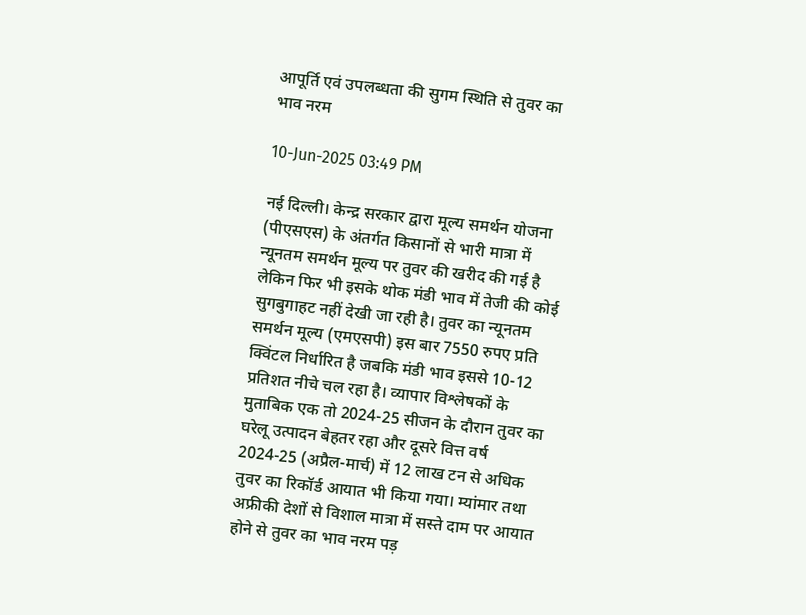आपूर्ति एवं उपलब्धता की सुगम स्थिति से तुवर का भाव नरम

10-Jun-2025 03:49 PM

नई दिल्ली। केन्द्र सरकार द्वारा मूल्य समर्थन योजना (पीएसएस) के अंतर्गत किसानों से भारी मात्रा में न्यूनतम समर्थन मूल्य पर तुवर की खरीद की गई है लेकिन फिर भी इसके थोक मंडी भाव में तेजी की कोई सुगबुगाहट नहीं देखी जा रही है। तुवर का न्यूनतम समर्थन मूल्य (एमएसपी) इस बार 7550 रुपए प्रति क्विंटल निर्धारित है जबकि मंडी भाव इससे 10-12 प्रतिशत नीचे चल रहा है। व्यापार विश्लेषकों के मुताबिक एक तो 2024-25 सीजन के दौरान तुवर का घरेलू उत्पादन बेहतर रहा और दूसरे वित्त वर्ष 2024-25 (अप्रैल-मार्च) में 12 लाख टन से अधिक तुवर का रिकॉर्ड आयात भी किया गया। म्यांमार तथा अफ्रीकी देशों से विशाल मात्रा में सस्ते दाम पर आयात होने से तुवर का भाव नरम पड़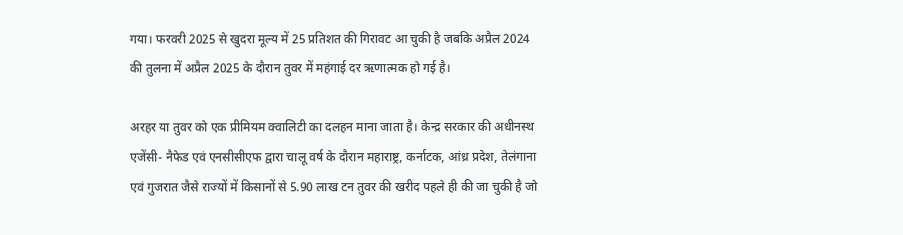गया। फरवरी 2025 से खुदरा मूल्य में 25 प्रतिशत की गिरावट आ चुकी है जबकि अप्रैल 2024 की तुलना में अप्रैल 2025 के दौरान तुवर में महंगाई दर ऋणात्मक हो गई है।

अरहर या तुवर को एक प्रीमियम क्वालिटी का दलहन माना जाता है। केन्द्र सरकार की अधीनस्थ एजेंसी- नैफेड एवं एनसीसीएफ द्वारा चालू वर्ष के दौरान महाराष्ट्र, कर्नाटक, आंध्र प्रदेश, तेलंगाना एवं गुजरात जैसे राज्यों में किसानों से 5.90 लाख टन तुवर की खरीद पहले ही की जा चुकी है जो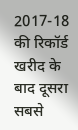2017-18 की रिकॉर्ड खरीद के बाद दूसरा सबसे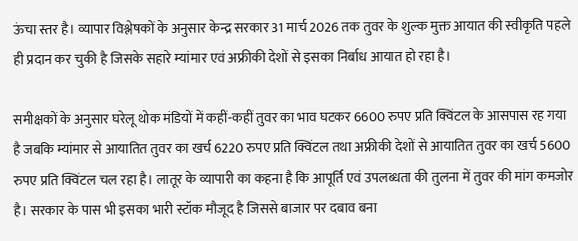ऊंचा स्तर है। व्यापार विश्लेषकों के अनुसार केन्द्र सरकार 31 मार्च 2026 तक तुवर के शुल्क मुक्त आयात की स्वीकृति पहले ही प्रदान कर चुकी है जिसके सहारे म्यांमार एवं अफ्रीकी देशों से इसका निर्बाध आयात हो रहा है।

समीक्षकों के अनुसार घरेलू थोक मंडियों में कहीं-कहीं तुवर का भाव घटकर 6600 रुपए प्रति क्विंटल के आसपास रह गया है जबकि म्यांमार से आयातित तुवर का खर्च 6220 रुपए प्रति क्विंटल तथा अफ्रीकी देशों से आयातित तुवर का खर्च 5600 रुपए प्रति क्विंटल चल रहा है। लातूर के व्यापारी का कहना है कि आपूर्ति एवं उपलब्धता की तुलना में तुवर की मांग कमजोर है। सरकार के पास भी इसका भारी स्टॉक मौजूद है जिससे बाजार पर दबाव बना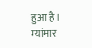हुआ है। म्यांमार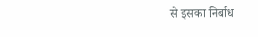से इसका निर्बाध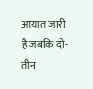आयात जारी है जबकि दो-तीन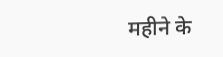महीने के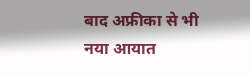बाद अफ्रीका से भी नया आयात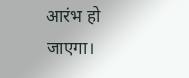आरंभ हो जाएगा।